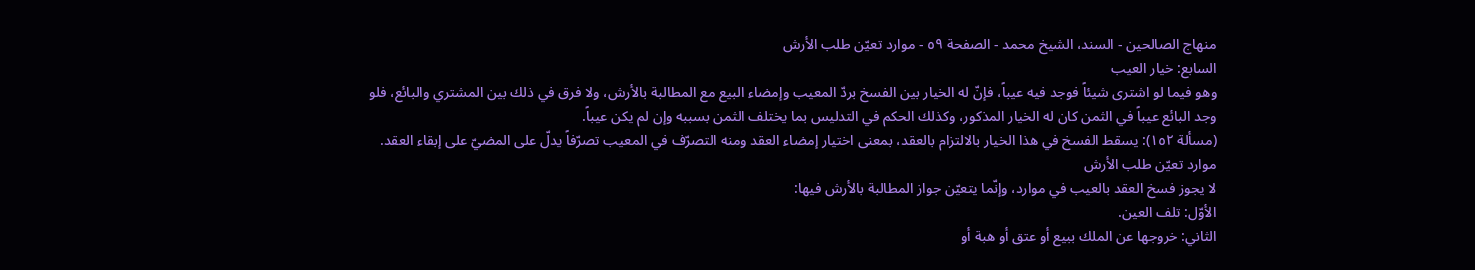منهاج الصالحين - السند، الشيخ محمد - الصفحة ٥٩ - موارد تعيّن طلب الأرش
السابع: خيار العيب
وهو فيما لو اشترى شيئاً فوجد فيه عيباً، فإنّ له الخيار بين الفسخ بردّ المعيب وإمضاء البيع مع المطالبة بالأرش، ولا فرق في ذلك بين المشتري والبائع، فلو وجد البائع عيباً في الثمن كان له الخيار المذكور، وكذلك الحكم في التدليس بما يختلف الثمن بسببه وإن لم يكن عيباً.
(مسألة ١٥٢): يسقط الفسخ في هذا الخيار بالالتزام بالعقد، بمعنى اختيار إمضاء العقد ومنه التصرّف في المعيب تصرّفاً يدلّ على المضيّ على إبقاء العقد.
موارد تعيّن طلب الأرش
لا يجوز فسخ العقد بالعيب في موارد، وإنّما يتعيّن جواز المطالبة بالأرش فيها:
الأوّل: تلف العين.
الثاني: خروجها عن الملك ببيع أو عتق أو هبة أو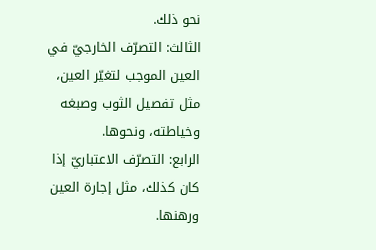نحو ذلك.
الثالث: التصرّف الخارجيّ في العين الموجب لتغيّر العين، مثل تفصيل الثوب وصبغه وخياطته، ونحوها.
الرابع: التصرّف الاعتباريّ إذا كان كذلك، مثل إجارة العين ورهنها.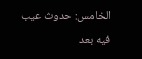الخامس: حدوث عيب فيه بعد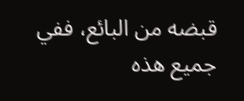قبضه من البائع، ففي جميع هذه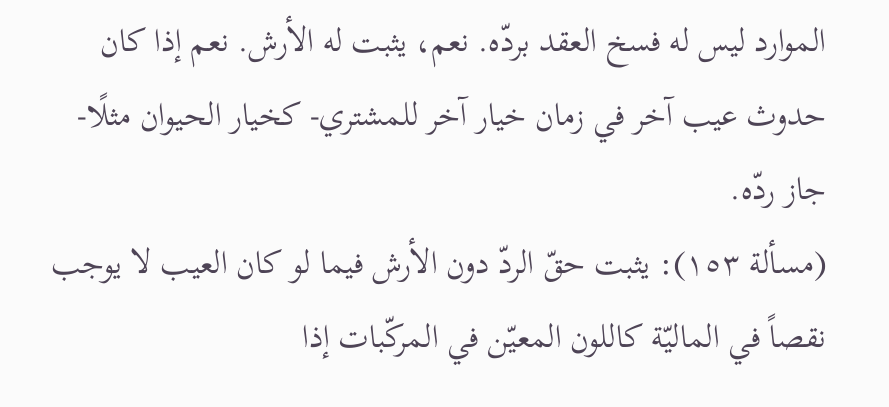الموارد ليس له فسخ العقد بردّه. نعم، يثبت له الأرش. نعم إذا كان حدوث عيب آخر في زمان خيار آخر للمشتري- كخيار الحيوان مثلًا- جاز ردّه.
(مسألة ١٥٣): يثبت حقّ الردّ دون الأرش فيما لو كان العيب لا يوجب نقصاً في الماليّة كاللون المعيّن في المركّبات إذا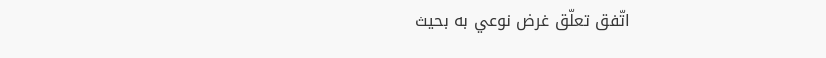اتّفق تعلّق غرض نوعي به بحيث